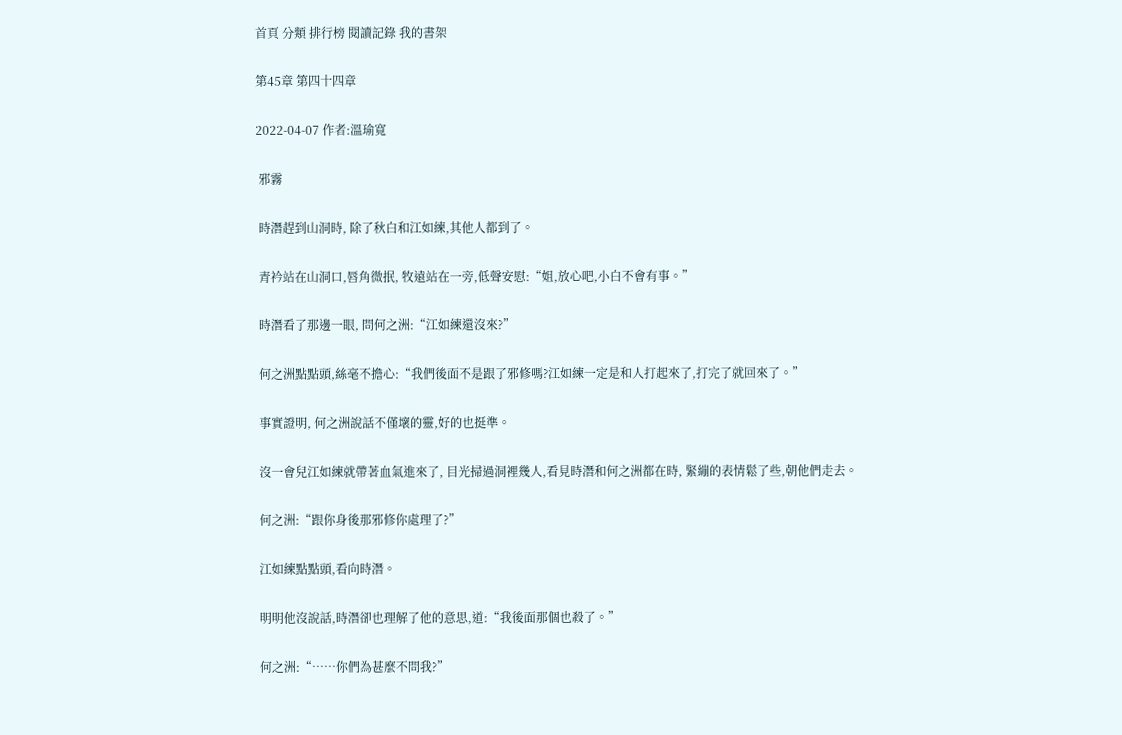首頁 分類 排行榜 閱讀記錄 我的書架

第45章 第四十四章

2022-04-07 作者:溫瑜寬

 邪霧

 時潛趕到山洞時, 除了秋白和江如練,其他人都到了。

 青衿站在山洞口,唇角微抿, 牧遠站在一旁,低聲安慰:“姐,放心吧,小白不會有事。”

 時潛看了那邊一眼, 問何之洲:“江如練還沒來?”

 何之洲點點頭,絲毫不擔心:“我們後面不是跟了邪修嗎?江如練一定是和人打起來了,打完了就回來了。”

 事實證明, 何之洲說話不僅壞的靈,好的也挺準。

 沒一會兒江如練就帶著血氣進來了, 目光掃過洞裡幾人,看見時潛和何之洲都在時, 緊繃的表情鬆了些,朝他們走去。

 何之洲:“跟你身後那邪修你處理了?”

 江如練點點頭,看向時潛。

 明明他沒說話,時潛卻也理解了他的意思,道:“我後面那個也殺了。”

 何之洲:“……你們為甚麼不問我?”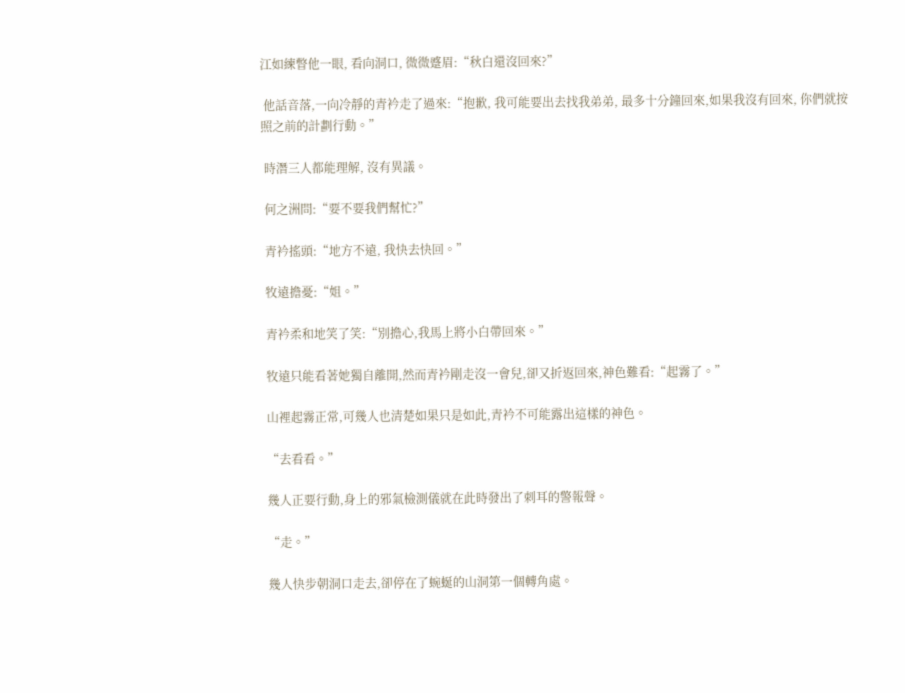江如練瞥他一眼, 看向洞口, 微微蹙眉:“秋白還沒回來?”

 他話音落,一向冷靜的青衿走了過來:“抱歉, 我可能要出去找我弟弟, 最多十分鐘回來,如果我沒有回來, 你們就按照之前的計劃行動。”

 時潛三人都能理解, 沒有異議。

 何之洲問:“要不要我們幫忙?”

 青衿搖頭:“地方不遠, 我快去快回。”

 牧遠擔憂:“姐。”

 青衿柔和地笑了笑:“別擔心,我馬上將小白帶回來。”

 牧遠只能看著她獨自離開,然而青衿剛走沒一會兒,卻又折返回來,神色難看:“起霧了。”

 山裡起霧正常,可幾人也清楚如果只是如此,青衿不可能露出這樣的神色。

 “去看看。”

 幾人正要行動,身上的邪氣檢測儀就在此時發出了刺耳的警報聲。

 “走。”

 幾人快步朝洞口走去,卻停在了蜿蜒的山洞第一個轉角處。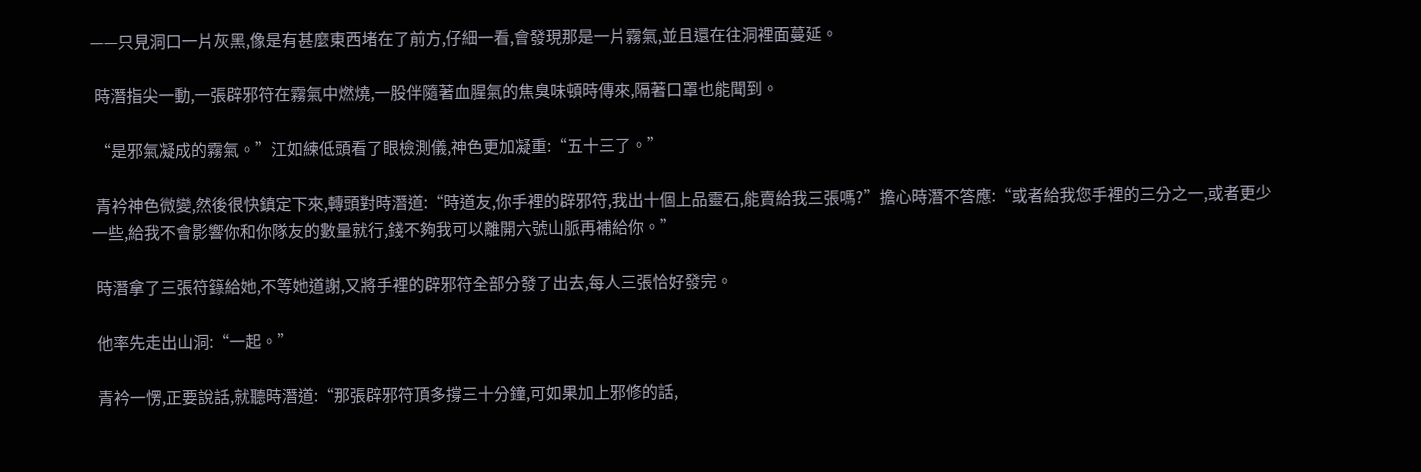——只見洞口一片灰黑,像是有甚麼東西堵在了前方,仔細一看,會發現那是一片霧氣,並且還在往洞裡面蔓延。

 時潛指尖一動,一張辟邪符在霧氣中燃燒,一股伴隨著血腥氣的焦臭味頓時傳來,隔著口罩也能聞到。

 “是邪氣凝成的霧氣。”江如練低頭看了眼檢測儀,神色更加凝重:“五十三了。”

 青衿神色微變,然後很快鎮定下來,轉頭對時潛道:“時道友,你手裡的辟邪符,我出十個上品靈石,能賣給我三張嗎?”擔心時潛不答應:“或者給我您手裡的三分之一,或者更少一些,給我不會影響你和你隊友的數量就行,錢不夠我可以離開六號山脈再補給你。”

 時潛拿了三張符籙給她,不等她道謝,又將手裡的辟邪符全部分發了出去,每人三張恰好發完。

 他率先走出山洞:“一起。”

 青衿一愣,正要說話,就聽時潛道:“那張辟邪符頂多撐三十分鐘,可如果加上邪修的話,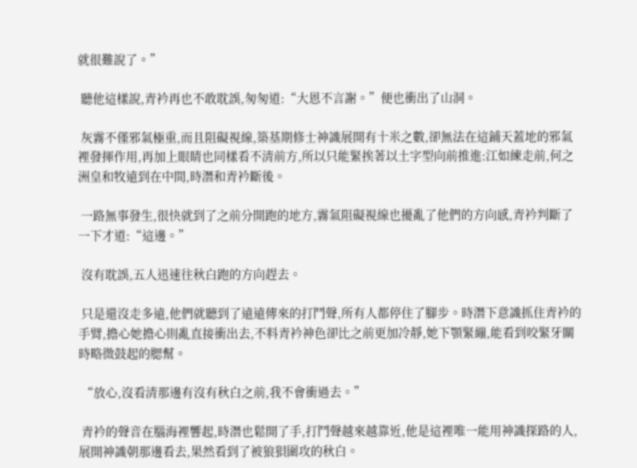就很難說了。”

 聽他這樣說,青衿再也不敢耽誤,匆匆道:“大恩不言謝。”便也衝出了山洞。

 灰霧不僅邪氣極重,而且阻礙視線,築基期修士神識展開有十米之數,卻無法在這鋪天蓋地的邪氣裡發揮作用,再加上眼睛也同樣看不清前方,所以只能緊挨著以土字型向前推進:江如練走前,何之洲皇和牧遠到在中間,時潛和青衿斷後。

 一路無事發生,很快就到了之前分開跑的地方,霧氣阻礙視線也擾亂了他們的方向感,青衿判斷了一下才道:“這邊。”

 沒有耽誤,五人迅速往秋白跑的方向趕去。

 只是還沒走多遠,他們就聽到了遠遠傳來的打鬥聲,所有人都停住了腳步。時潛下意識抓住青衿的手臂,擔心她擔心則亂直接衝出去,不料青衿神色卻比之前更加冷靜,她下顎緊繃,能看到咬緊牙關時略微鼓起的腮幫。

 “放心,沒看清那邊有沒有秋白之前,我不會衝過去。”

 青衿的聲音在腦海裡響起,時潛也鬆開了手,打鬥聲越來越靠近,他是這裡唯一能用神識探路的人,展開神識朝那邊看去,果然看到了被狼狽圍攻的秋白。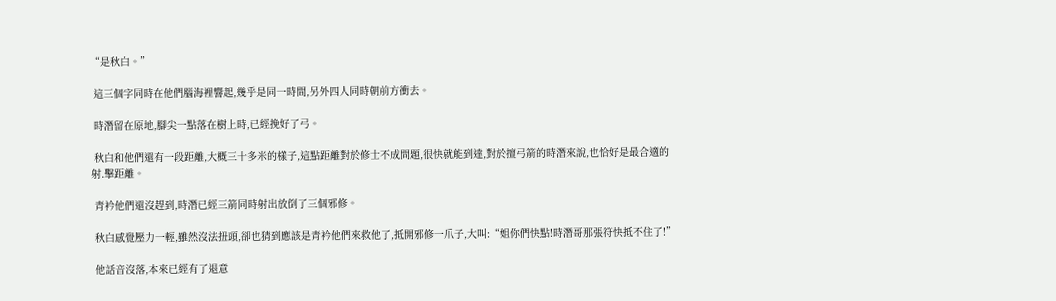“是秋白。”

 這三個字同時在他們腦海裡響起,幾乎是同一時間,另外四人同時朝前方衝去。

 時潛留在原地,腳尖一點落在樹上時,已經挽好了弓。

 秋白和他們還有一段距離,大概三十多米的樣子,這點距離對於修士不成問題,很快就能到達,對於擅弓箭的時潛來說,也恰好是最合適的射.擊距離。

 青衿他們還沒趕到,時潛已經三箭同時射出放倒了三個邪修。

 秋白感覺壓力一輕,雖然沒法扭頭,卻也猜到應該是青衿他們來救他了,抵開邪修一爪子,大叫:“姐你們快點!時潛哥那張符快抵不住了!”

 他話音沒落,本來已經有了退意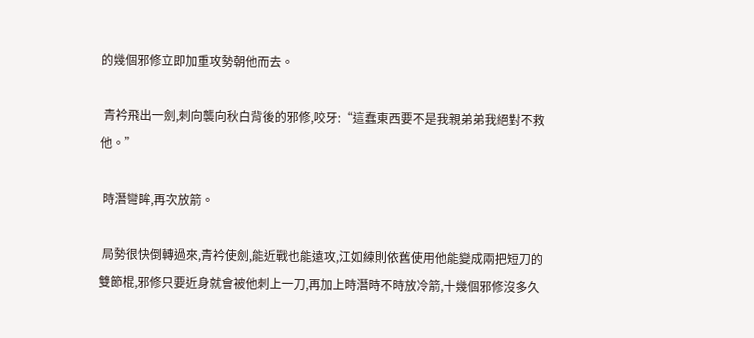的幾個邪修立即加重攻勢朝他而去。

 青衿飛出一劍,刺向襲向秋白背後的邪修,咬牙:“這蠢東西要不是我親弟弟我絕對不救他。”

 時潛彎眸,再次放箭。

 局勢很快倒轉過來,青衿使劍,能近戰也能遠攻,江如練則依舊使用他能變成兩把短刀的雙節棍,邪修只要近身就會被他刺上一刀,再加上時潛時不時放冷箭,十幾個邪修沒多久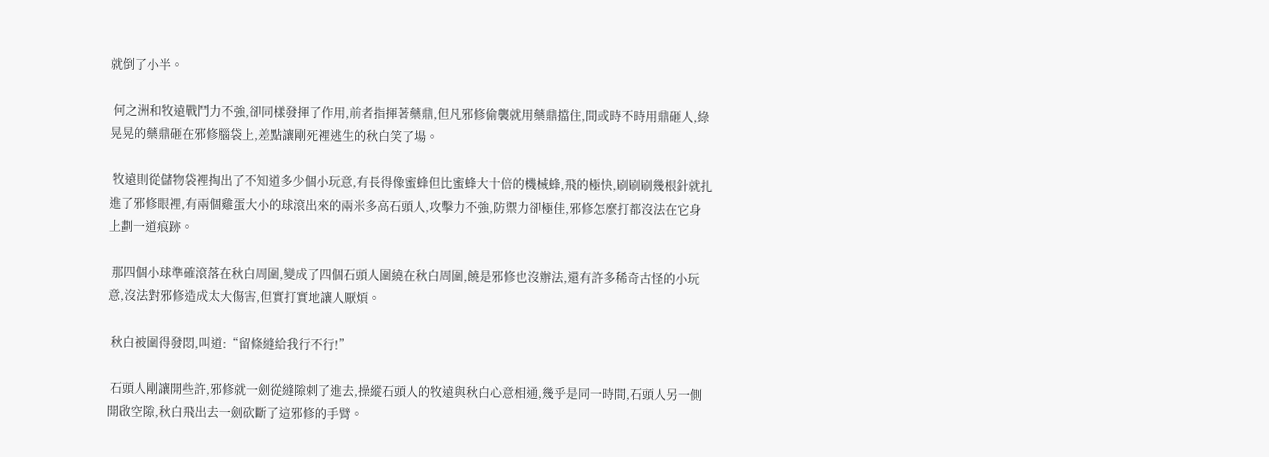就倒了小半。

 何之洲和牧遠戰鬥力不強,卻同樣發揮了作用,前者指揮著藥鼎,但凡邪修偷襲就用藥鼎擋住,間或時不時用鼎砸人,綠晃晃的藥鼎砸在邪修腦袋上,差點讓剛死裡逃生的秋白笑了場。

 牧遠則從儲物袋裡掏出了不知道多少個小玩意,有長得像蜜蜂但比蜜蜂大十倍的機械蜂,飛的極快,刷刷刷幾根針就扎進了邪修眼裡,有兩個雞蛋大小的球滾出來的兩米多高石頭人,攻擊力不強,防禦力卻極佳,邪修怎麼打都沒法在它身上劃一道痕跡。

 那四個小球準確滾落在秋白周圍,變成了四個石頭人圍繞在秋白周圍,饒是邪修也沒辦法,還有許多稀奇古怪的小玩意,沒法對邪修造成太大傷害,但實打實地讓人厭煩。

 秋白被圍得發悶,叫道:“留條縫給我行不行!”

 石頭人剛讓開些許,邪修就一劍從縫隙刺了進去,操縱石頭人的牧遠與秋白心意相通,幾乎是同一時間,石頭人另一側開啟空隙,秋白飛出去一劍砍斷了這邪修的手臂。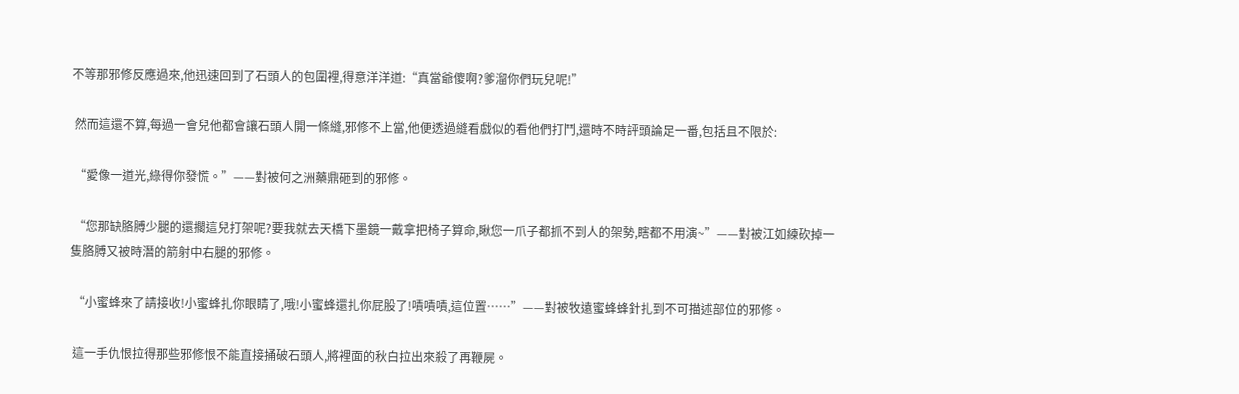不等那邪修反應過來,他迅速回到了石頭人的包圍裡,得意洋洋道:“真當爺傻啊?爹溜你們玩兒呢!”

 然而這還不算,每過一會兒他都會讓石頭人開一條縫,邪修不上當,他便透過縫看戲似的看他們打鬥,還時不時評頭論足一番,包括且不限於:

 “愛像一道光,綠得你發慌。”——對被何之洲藥鼎砸到的邪修。

 “您那缺胳膊少腿的還擱這兒打架呢?要我就去天橋下墨鏡一戴拿把椅子算命,瞅您一爪子都抓不到人的架勢,瞎都不用演~”——對被江如練砍掉一隻胳膊又被時潛的箭射中右腿的邪修。

 “小蜜蜂來了請接收!小蜜蜂扎你眼睛了,哦!小蜜蜂還扎你屁股了!嘖嘖嘖,這位置……”——對被牧遠蜜蜂蜂針扎到不可描述部位的邪修。

 這一手仇恨拉得那些邪修恨不能直接捅破石頭人,將裡面的秋白拉出來殺了再鞭屍。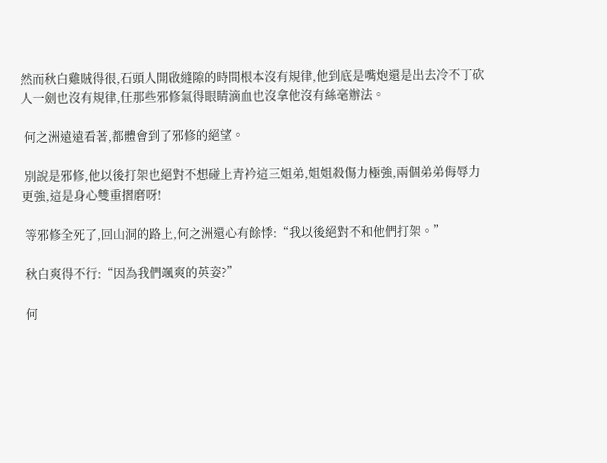然而秋白雞賊得很,石頭人開啟縫隙的時間根本沒有規律,他到底是嘴炮還是出去冷不丁砍人一劍也沒有規律,任那些邪修氣得眼睛滴血也沒拿他沒有絲毫辦法。

 何之洲遠遠看著,都體會到了邪修的絕望。

 別說是邪修,他以後打架也絕對不想碰上青衿這三姐弟,姐姐殺傷力極強,兩個弟弟侮辱力更強,這是身心雙重摺磨呀!

 等邪修全死了,回山洞的路上,何之洲還心有餘悸:“我以後絕對不和他們打架。”

 秋白爽得不行:“因為我們颯爽的英姿?”

 何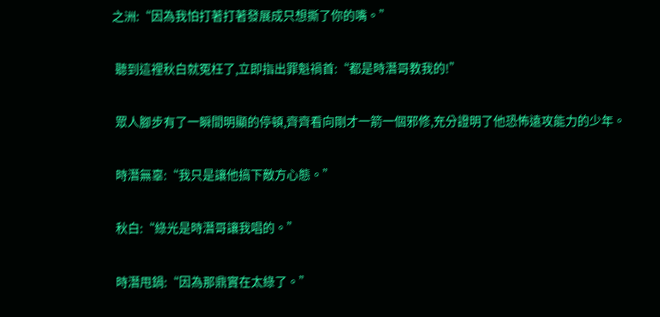之洲:“因為我怕打著打著發展成只想撕了你的嘴。”

 聽到這裡秋白就冤枉了,立即指出罪魁禍首:“都是時潛哥教我的!”

 眾人腳步有了一瞬間明顯的停頓,齊齊看向剛才一箭一個邪修,充分證明了他恐怖遠攻能力的少年。

 時潛無辜:“我只是讓他搞下敵方心態。”

 秋白:“綠光是時潛哥讓我唱的。”

 時潛甩鍋:“因為那鼎實在太綠了。”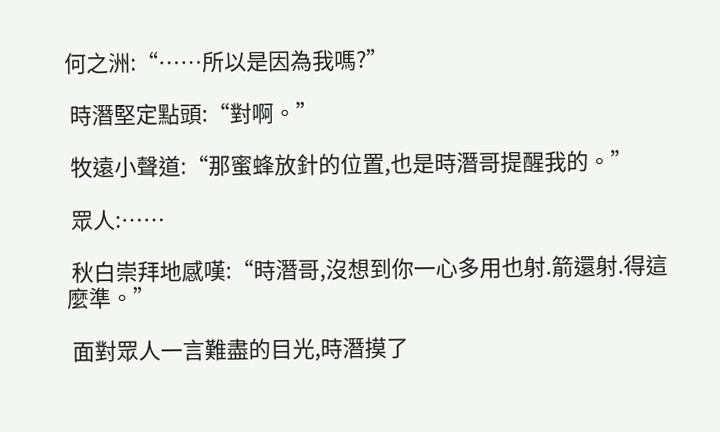何之洲:“……所以是因為我嗎?”

 時潛堅定點頭:“對啊。”

 牧遠小聲道:“那蜜蜂放針的位置,也是時潛哥提醒我的。”

 眾人:……

 秋白崇拜地感嘆:“時潛哥,沒想到你一心多用也射.箭還射.得這麼準。”

 面對眾人一言難盡的目光,時潛摸了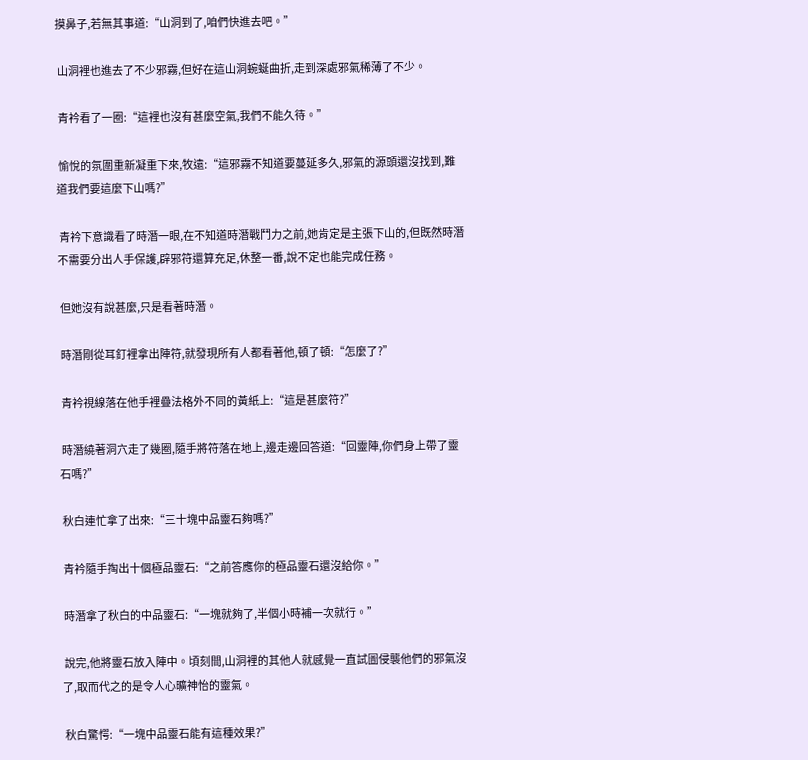摸鼻子,若無其事道:“山洞到了,咱們快進去吧。”

 山洞裡也進去了不少邪霧,但好在這山洞蜿蜒曲折,走到深處邪氣稀薄了不少。

 青衿看了一圈:“這裡也沒有甚麼空氣,我們不能久待。”

 愉悅的氛圍重新凝重下來,牧遠:“這邪霧不知道要蔓延多久,邪氣的源頭還沒找到,難道我們要這麼下山嗎?”

 青衿下意識看了時潛一眼,在不知道時潛戰鬥力之前,她肯定是主張下山的,但既然時潛不需要分出人手保護,辟邪符還算充足,休整一番,說不定也能完成任務。

 但她沒有說甚麼,只是看著時潛。

 時潛剛從耳釘裡拿出陣符,就發現所有人都看著他,頓了頓:“怎麼了?”

 青衿視線落在他手裡疊法格外不同的黃紙上:“這是甚麼符?”

 時潛繞著洞穴走了幾圈,隨手將符落在地上,邊走邊回答道:“回靈陣,你們身上帶了靈石嗎?”

 秋白連忙拿了出來:“三十塊中品靈石夠嗎?”

 青衿隨手掏出十個極品靈石:“之前答應你的極品靈石還沒給你。”

 時潛拿了秋白的中品靈石:“一塊就夠了,半個小時補一次就行。”

 說完,他將靈石放入陣中。頃刻間,山洞裡的其他人就感覺一直試圖侵襲他們的邪氣沒了,取而代之的是令人心曠神怡的靈氣。

 秋白驚愕:“一塊中品靈石能有這種效果?”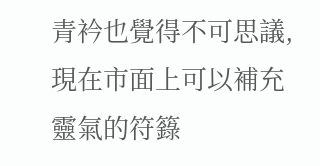青衿也覺得不可思議,現在市面上可以補充靈氣的符籙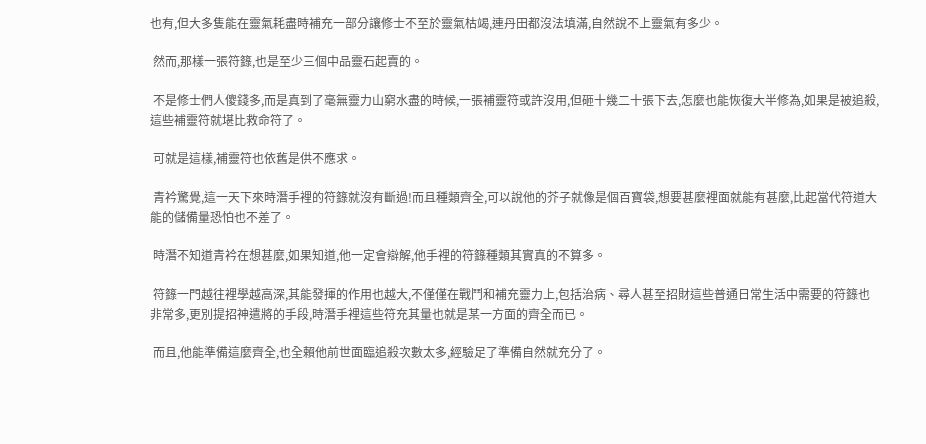也有,但大多隻能在靈氣耗盡時補充一部分讓修士不至於靈氣枯竭,連丹田都沒法填滿,自然說不上靈氣有多少。

 然而,那樣一張符籙,也是至少三個中品靈石起賣的。

 不是修士們人傻錢多,而是真到了毫無靈力山窮水盡的時候,一張補靈符或許沒用,但砸十幾二十張下去,怎麼也能恢復大半修為,如果是被追殺,這些補靈符就堪比救命符了。

 可就是這樣,補靈符也依舊是供不應求。

 青衿驚覺,這一天下來時潛手裡的符籙就沒有斷過!而且種類齊全,可以說他的芥子就像是個百寶袋,想要甚麼裡面就能有甚麼,比起當代符道大能的儲備量恐怕也不差了。

 時潛不知道青衿在想甚麼,如果知道,他一定會辯解,他手裡的符籙種類其實真的不算多。

 符籙一門越往裡學越高深,其能發揮的作用也越大,不僅僅在戰鬥和補充靈力上,包括治病、尋人甚至招財這些普通日常生活中需要的符籙也非常多,更別提招神遣將的手段,時潛手裡這些符充其量也就是某一方面的齊全而已。

 而且,他能準備這麼齊全,也全賴他前世面臨追殺次數太多,經驗足了準備自然就充分了。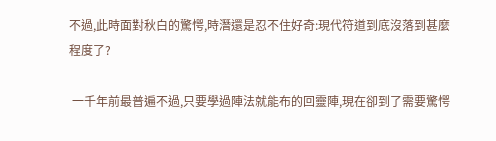不過,此時面對秋白的驚愕,時潛還是忍不住好奇:現代符道到底沒落到甚麼程度了?

 一千年前最普遍不過,只要學過陣法就能布的回靈陣,現在卻到了需要驚愕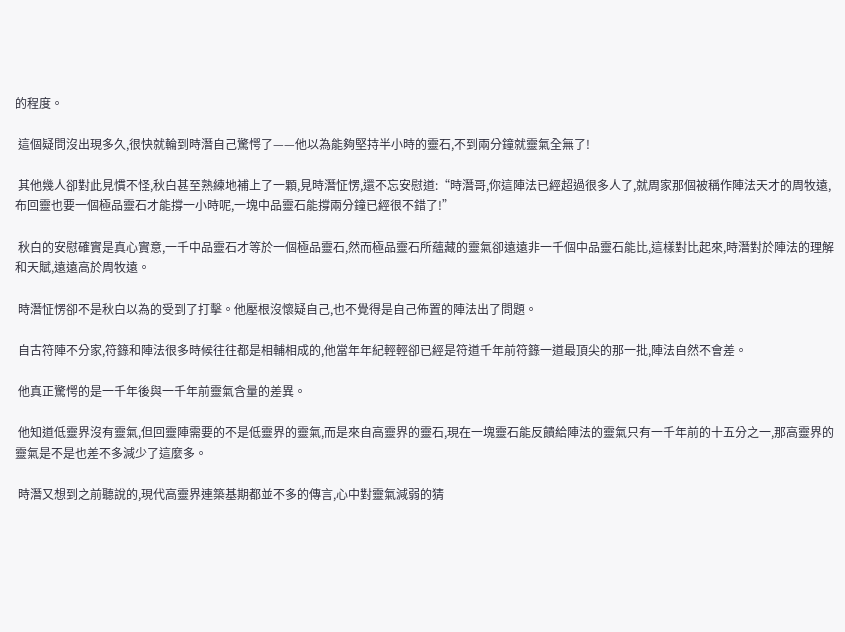的程度。

 這個疑問沒出現多久,很快就輪到時潛自己驚愕了——他以為能夠堅持半小時的靈石,不到兩分鐘就靈氣全無了!

 其他幾人卻對此見慣不怪,秋白甚至熟練地補上了一顆,見時潛怔愣,還不忘安慰道:“時潛哥,你這陣法已經超過很多人了,就周家那個被稱作陣法天才的周牧遠,布回靈也要一個極品靈石才能撐一小時呢,一塊中品靈石能撐兩分鐘已經很不錯了!”

 秋白的安慰確實是真心實意,一千中品靈石才等於一個極品靈石,然而極品靈石所蘊藏的靈氣卻遠遠非一千個中品靈石能比,這樣對比起來,時潛對於陣法的理解和天賦,遠遠高於周牧遠。

 時潛怔愣卻不是秋白以為的受到了打擊。他壓根沒懷疑自己,也不覺得是自己佈置的陣法出了問題。

 自古符陣不分家,符籙和陣法很多時候往往都是相輔相成的,他當年年紀輕輕卻已經是符道千年前符籙一道最頂尖的那一批,陣法自然不會差。

 他真正驚愕的是一千年後與一千年前靈氣含量的差異。

 他知道低靈界沒有靈氣,但回靈陣需要的不是低靈界的靈氣,而是來自高靈界的靈石,現在一塊靈石能反饋給陣法的靈氣只有一千年前的十五分之一,那高靈界的靈氣是不是也差不多減少了這麼多。

 時潛又想到之前聽說的,現代高靈界連築基期都並不多的傳言,心中對靈氣減弱的猜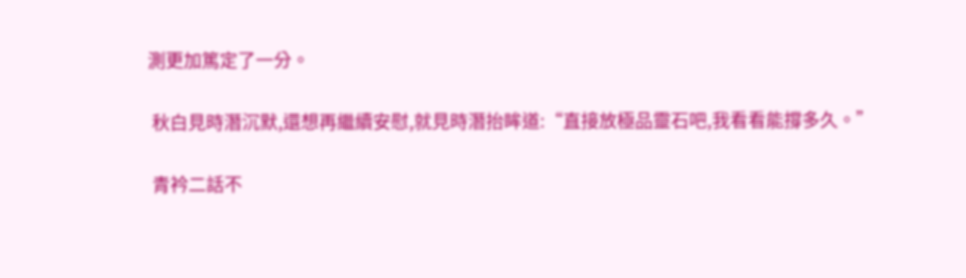測更加篤定了一分。

 秋白見時潛沉默,還想再繼續安慰,就見時潛抬眸道:“直接放極品靈石吧,我看看能撐多久。”

 青衿二話不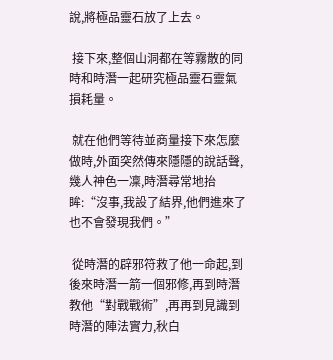說,將極品靈石放了上去。

 接下來,整個山洞都在等霧散的同時和時潛一起研究極品靈石靈氣損耗量。

 就在他們等待並商量接下來怎麼做時,外面突然傳來隱隱的說話聲,幾人神色一凜,時潛尋常地抬眸:“沒事,我設了結界,他們進來了也不會發現我們。”

 從時潛的辟邪符救了他一命起,到後來時潛一箭一個邪修,再到時潛教他“對戰戰術”,再再到見識到時潛的陣法實力,秋白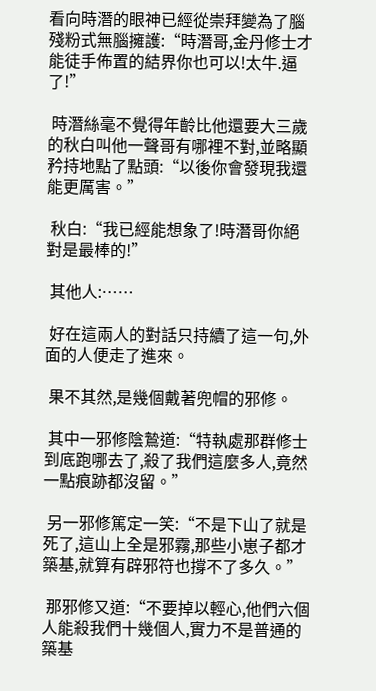看向時潛的眼神已經從崇拜變為了腦殘粉式無腦擁護:“時潛哥,金丹修士才能徒手佈置的結界你也可以!太牛.逼了!”

 時潛絲毫不覺得年齡比他還要大三歲的秋白叫他一聲哥有哪裡不對,並略顯矜持地點了點頭:“以後你會發現我還能更厲害。”

 秋白:“我已經能想象了!時潛哥你絕對是最棒的!”

 其他人:……

 好在這兩人的對話只持續了這一句,外面的人便走了進來。

 果不其然,是幾個戴著兜帽的邪修。

 其中一邪修陰鷙道:“特執處那群修士到底跑哪去了,殺了我們這麼多人,竟然一點痕跡都沒留。”

 另一邪修篤定一笑:“不是下山了就是死了,這山上全是邪霧,那些小崽子都才築基,就算有辟邪符也撐不了多久。”

 那邪修又道:“不要掉以輕心,他們六個人能殺我們十幾個人,實力不是普通的築基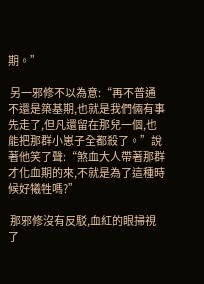期。”

 另一邪修不以為意:“再不普通不還是築基期,也就是我們倆有事先走了,但凡還留在那兒一個,也能把那群小崽子全都殺了。”說著他笑了聲:“煞血大人帶著那群才化血期的來,不就是為了這種時候好犧牲嗎?”

 那邪修沒有反駁,血紅的眼掃視了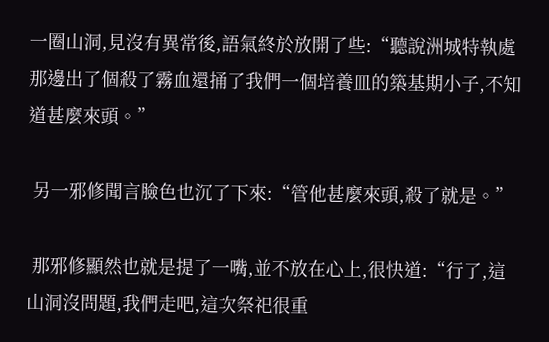一圈山洞,見沒有異常後,語氣終於放開了些:“聽說洲城特執處那邊出了個殺了霧血還捅了我們一個培養皿的築基期小子,不知道甚麼來頭。”

 另一邪修聞言臉色也沉了下來:“管他甚麼來頭,殺了就是。”

 那邪修顯然也就是提了一嘴,並不放在心上,很快道:“行了,這山洞沒問題,我們走吧,這次祭祀很重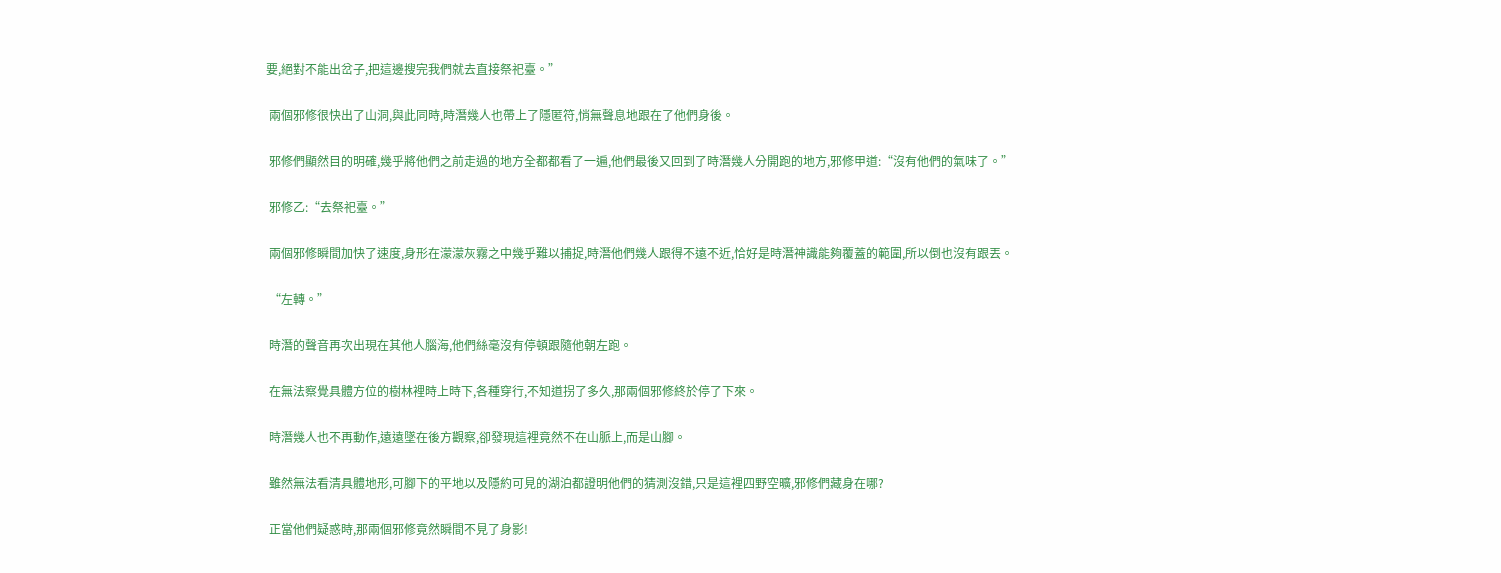要,絕對不能出岔子,把這邊搜完我們就去直接祭祀臺。”

 兩個邪修很快出了山洞,與此同時,時潛幾人也帶上了隱匿符,悄無聲息地跟在了他們身後。

 邪修們顯然目的明確,幾乎將他們之前走過的地方全都都看了一遍,他們最後又回到了時潛幾人分開跑的地方,邪修甲道:“沒有他們的氣味了。”

 邪修乙:“去祭祀臺。”

 兩個邪修瞬間加快了速度,身形在濛濛灰霧之中幾乎難以捕捉,時潛他們幾人跟得不遠不近,恰好是時潛神識能夠覆蓋的範圍,所以倒也沒有跟丟。

 “左轉。”

 時潛的聲音再次出現在其他人腦海,他們絲毫沒有停頓跟隨他朝左跑。

 在無法察覺具體方位的樹林裡時上時下,各種穿行,不知道拐了多久,那兩個邪修終於停了下來。

 時潛幾人也不再動作,遠遠墜在後方觀察,卻發現這裡竟然不在山脈上,而是山腳。

 雖然無法看清具體地形,可腳下的平地以及隱約可見的湖泊都證明他們的猜測沒錯,只是這裡四野空曠,邪修們藏身在哪?

 正當他們疑惑時,那兩個邪修竟然瞬間不見了身影!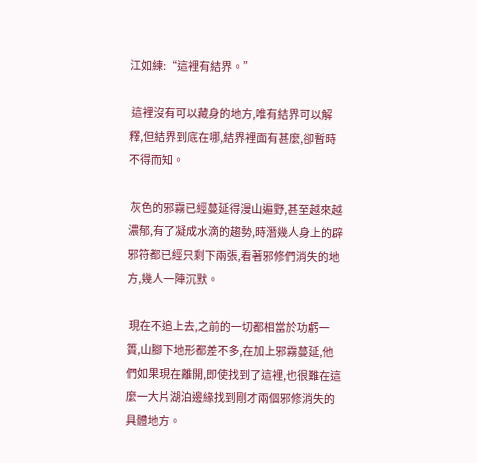江如練:“這裡有結界。”

 這裡沒有可以藏身的地方,唯有結界可以解釋,但結界到底在哪,結界裡面有甚麼,卻暫時不得而知。

 灰色的邪霧已經蔓延得漫山遍野,甚至越來越濃郁,有了凝成水滴的趨勢,時潛幾人身上的辟邪符都已經只剩下兩張,看著邪修們消失的地方,幾人一陣沉默。

 現在不追上去,之前的一切都相當於功虧一簣,山腳下地形都差不多,在加上邪霧蔓延,他們如果現在離開,即使找到了這裡,也很難在這麼一大片湖泊邊緣找到剛才兩個邪修消失的具體地方。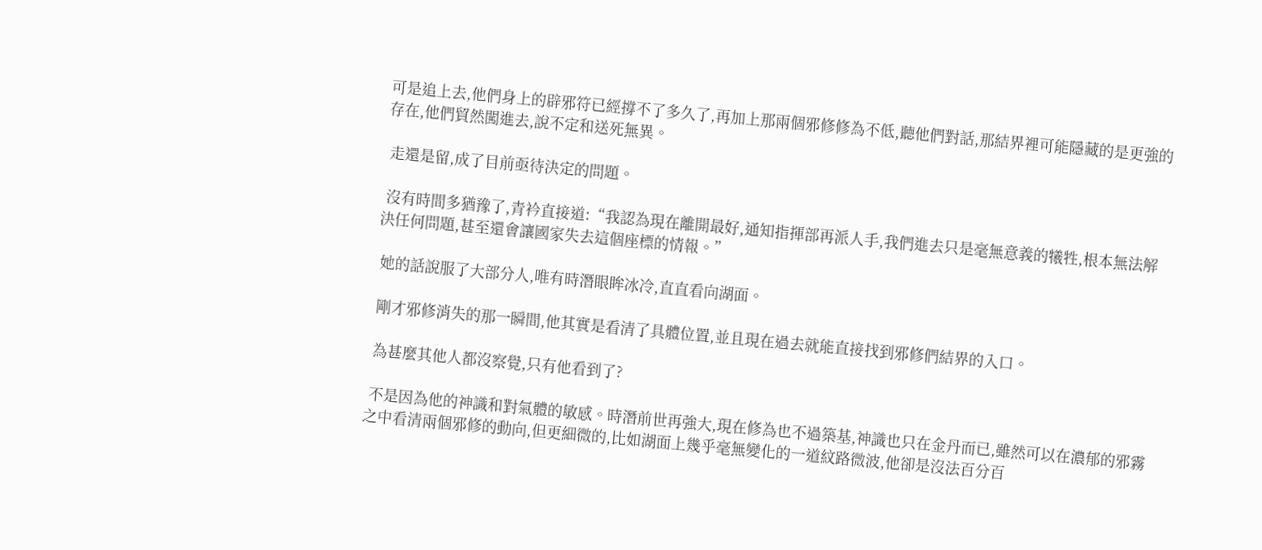可是追上去,他們身上的辟邪符已經撐不了多久了,再加上那兩個邪修修為不低,聽他們對話,那結界裡可能隱藏的是更強的存在,他們貿然闖進去,說不定和送死無異。

 走還是留,成了目前亟待決定的問題。

 沒有時間多猶豫了,青衿直接道:“我認為現在離開最好,通知指揮部再派人手,我們進去只是毫無意義的犧牲,根本無法解決任何問題,甚至還會讓國家失去這個座標的情報。”

 她的話說服了大部分人,唯有時潛眼眸冰冷,直直看向湖面。

 剛才邪修消失的那一瞬間,他其實是看清了具體位置,並且現在過去就能直接找到邪修們結界的入口。

 為甚麼其他人都沒察覺,只有他看到了?

 不是因為他的神識和對氣體的敏感。時潛前世再強大,現在修為也不過築基,神識也只在金丹而已,雖然可以在濃郁的邪霧之中看清兩個邪修的動向,但更細微的,比如湖面上幾乎毫無變化的一道紋路微波,他卻是沒法百分百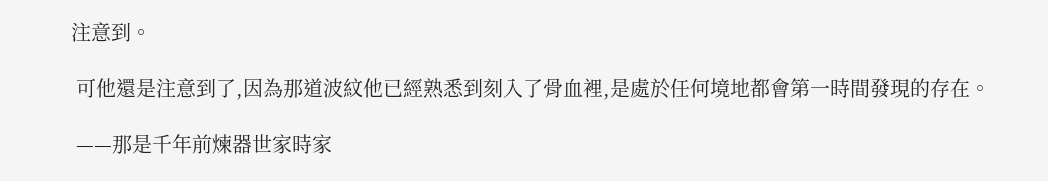注意到。

 可他還是注意到了,因為那道波紋他已經熟悉到刻入了骨血裡,是處於任何境地都會第一時間發現的存在。

 ——那是千年前煉器世家時家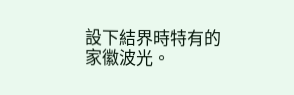設下結界時特有的家徽波光。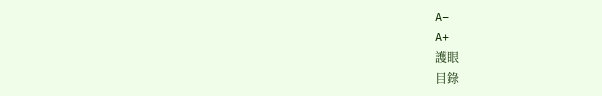A−
A+
護眼
目錄